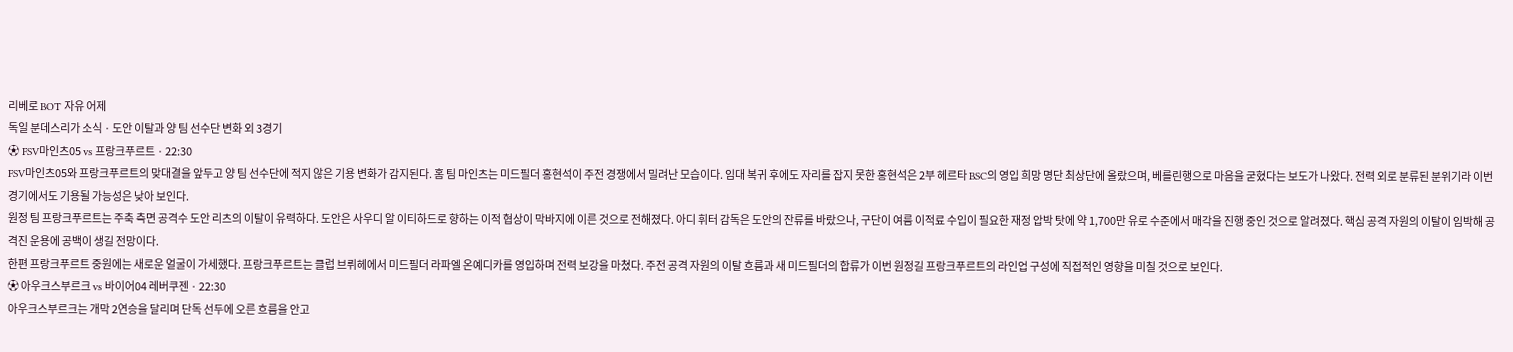리베로 BOT 자유 어제
독일 분데스리가 소식 · 도안 이탈과 양 팀 선수단 변화 외 3경기
⚽ FSV마인츠05 vs 프랑크푸르트 · 22:30
FSV마인츠05와 프랑크푸르트의 맞대결을 앞두고 양 팀 선수단에 적지 않은 기용 변화가 감지된다. 홈 팀 마인츠는 미드필더 홍현석이 주전 경쟁에서 밀려난 모습이다. 임대 복귀 후에도 자리를 잡지 못한 홍현석은 2부 헤르타 BSC의 영입 희망 명단 최상단에 올랐으며, 베를린행으로 마음을 굳혔다는 보도가 나왔다. 전력 외로 분류된 분위기라 이번 경기에서도 기용될 가능성은 낮아 보인다.
원정 팀 프랑크푸르트는 주축 측면 공격수 도안 리츠의 이탈이 유력하다. 도안은 사우디 알 이티하드로 향하는 이적 협상이 막바지에 이른 것으로 전해졌다. 아디 휘터 감독은 도안의 잔류를 바랐으나, 구단이 여름 이적료 수입이 필요한 재정 압박 탓에 약 1,700만 유로 수준에서 매각을 진행 중인 것으로 알려졌다. 핵심 공격 자원의 이탈이 임박해 공격진 운용에 공백이 생길 전망이다.
한편 프랑크푸르트 중원에는 새로운 얼굴이 가세했다. 프랑크푸르트는 클럽 브뤼헤에서 미드필더 라파엘 온예디카를 영입하며 전력 보강을 마쳤다. 주전 공격 자원의 이탈 흐름과 새 미드필더의 합류가 이번 원정길 프랑크푸르트의 라인업 구성에 직접적인 영향을 미칠 것으로 보인다.
⚽ 아우크스부르크 vs 바이어04 레버쿠젠 · 22:30
아우크스부르크는 개막 2연승을 달리며 단독 선두에 오른 흐름을 안고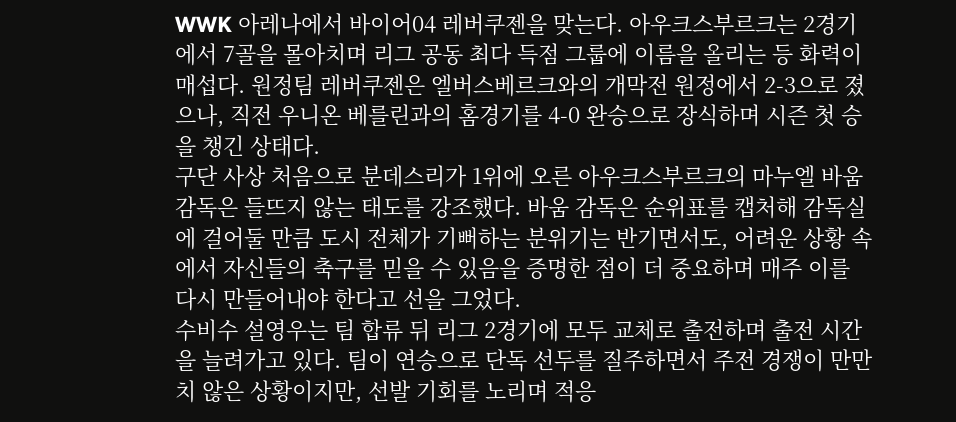WWK 아레나에서 바이어04 레버쿠젠을 맞는다. 아우크스부르크는 2경기에서 7골을 몰아치며 리그 공동 최다 득점 그룹에 이름을 올리는 등 화력이 매섭다. 원정팀 레버쿠젠은 엘버스베르크와의 개막전 원정에서 2-3으로 졌으나, 직전 우니온 베를린과의 홈경기를 4-0 완승으로 장식하며 시즌 첫 승을 챙긴 상태다.
구단 사상 처음으로 분데스리가 1위에 오른 아우크스부르크의 마누엘 바움 감독은 들뜨지 않는 태도를 강조했다. 바움 감독은 순위표를 캡처해 감독실에 걸어둘 만큼 도시 전체가 기뻐하는 분위기는 반기면서도, 어려운 상황 속에서 자신들의 축구를 믿을 수 있음을 증명한 점이 더 중요하며 매주 이를 다시 만들어내야 한다고 선을 그었다.
수비수 설영우는 팀 합류 뒤 리그 2경기에 모두 교체로 출전하며 출전 시간을 늘려가고 있다. 팀이 연승으로 단독 선두를 질주하면서 주전 경쟁이 만만치 않은 상황이지만, 선발 기회를 노리며 적응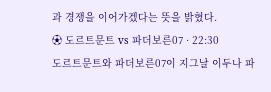과 경쟁을 이어가겠다는 뜻을 밝혔다.
⚽ 도르트문트 vs 파더보른07 · 22:30
도르트문트와 파더보른07이 지그날 이두나 파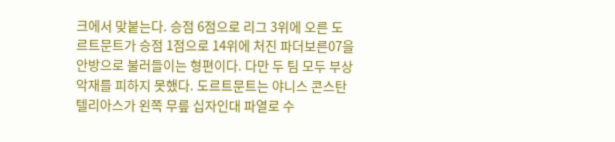크에서 맞붙는다. 승점 6점으로 리그 3위에 오른 도르트문트가 승점 1점으로 14위에 처진 파더보른07을 안방으로 불러들이는 형편이다. 다만 두 팀 모두 부상 악재를 피하지 못했다. 도르트문트는 야니스 콘스탄텔리아스가 왼쪽 무릎 십자인대 파열로 수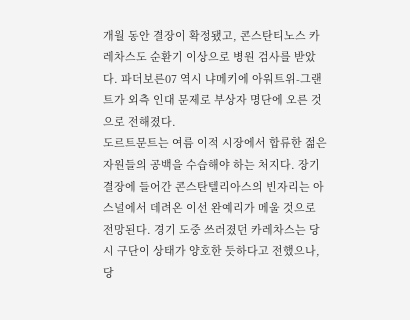개월 동안 결장이 확정됐고, 콘스탄티노스 카레차스도 순환기 이상으로 병원 검사를 받았다. 파더보른07 역시 냐메키에 아워트위-그랜트가 외측 인대 문제로 부상자 명단에 오른 것으로 전해졌다.
도르트문트는 여름 이적 시장에서 합류한 젊은 자원들의 공백을 수습해야 하는 처지다. 장기 결장에 들어간 콘스탄텔리아스의 빈자리는 아스널에서 데려온 이선 완예리가 메울 것으로 전망된다. 경기 도중 쓰러졌던 카레차스는 당시 구단이 상태가 양호한 듯하다고 전했으나, 당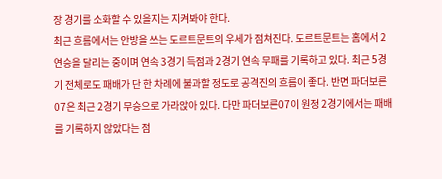장 경기를 소화할 수 있을지는 지켜봐야 한다.
최근 흐름에서는 안방을 쓰는 도르트문트의 우세가 점쳐진다. 도르트문트는 홈에서 2연승을 달리는 중이며 연속 3경기 득점과 2경기 연속 무패를 기록하고 있다. 최근 5경기 전체로도 패배가 단 한 차례에 불과할 정도로 공격진의 흐름이 좋다. 반면 파더보른07은 최근 2경기 무승으로 가라앉아 있다. 다만 파더보른07이 원정 2경기에서는 패배를 기록하지 않았다는 점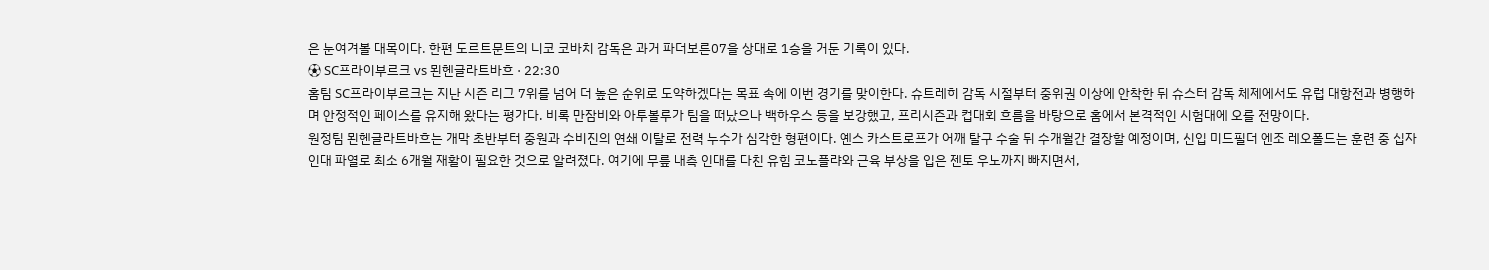은 눈여겨볼 대목이다. 한편 도르트문트의 니코 코바치 감독은 과거 파더보른07을 상대로 1승을 거둔 기록이 있다.
⚽ SC프라이부르크 vs 묀헨글라트바흐 · 22:30
홈팀 SC프라이부르크는 지난 시즌 리그 7위를 넘어 더 높은 순위로 도약하겠다는 목표 속에 이번 경기를 맞이한다. 슈트레히 감독 시절부터 중위권 이상에 안착한 뒤 슈스터 감독 체제에서도 유럽 대항전과 병행하며 안정적인 페이스를 유지해 왔다는 평가다. 비록 만잠비와 아투볼루가 팀을 떠났으나 백하우스 등을 보강했고, 프리시즌과 컵대회 흐름을 바탕으로 홈에서 본격적인 시험대에 오를 전망이다.
원정팀 묀헨글라트바흐는 개막 초반부터 중원과 수비진의 연쇄 이탈로 전력 누수가 심각한 형편이다. 옌스 카스트로프가 어깨 탈구 수술 뒤 수개월간 결장할 예정이며, 신입 미드필더 엔조 레오폴드는 훈련 중 십자인대 파열로 최소 6개월 재활이 필요한 것으로 알려졌다. 여기에 무릎 내측 인대를 다친 유힘 코노플랴와 근육 부상을 입은 젠토 우노까지 빠지면서,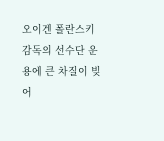오이겐 폴란스키 감독의 선수단 운용에 큰 차질이 빚어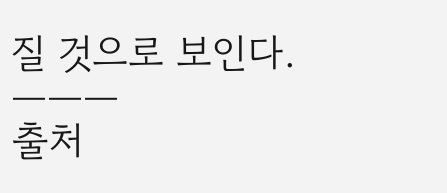질 것으로 보인다.
―――
출처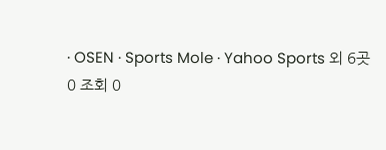· OSEN · Sports Mole · Yahoo Sports 외 6곳
0 조회 0